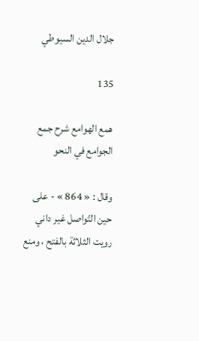جلال الدين السيوطي

135

همع الهوامع شرح جمع الجوامع في النحو

وقال : « 864 » - على حين التّواصل غير داني رويت الثلاثة بالفتح ، ومنع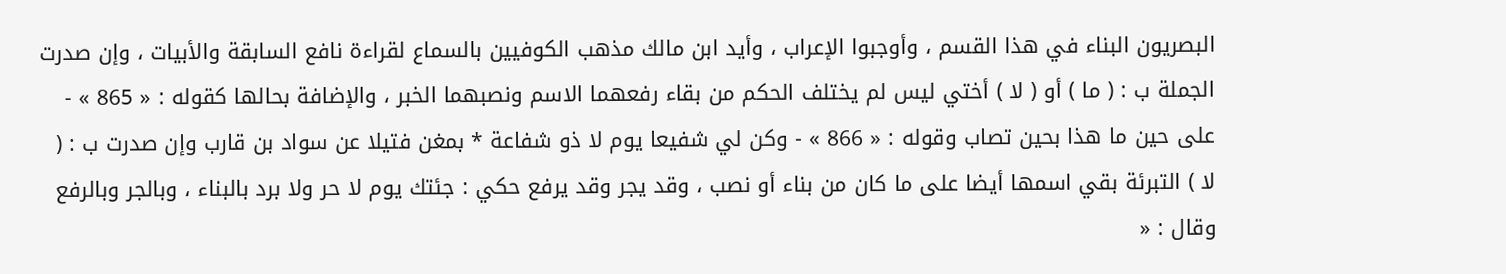البصريون البناء في هذا القسم ، وأوجبوا الإعراب ، وأيد ابن مالك مذهب الكوفيين بالسماع لقراءة نافع السابقة والأبيات ، وإن صدرت الجملة ب : ( ما ) أو ( لا ) أختي ليس لم يختلف الحكم من بقاء رفعهما الاسم ونصبهما الخبر ، والإضافة بحالها كقوله : « 865 » - على حين ما هذا بحين تصاب وقوله : « 866 » - وكن لي شفيعا يوم لا ذو شفاعة * بمغن فتيلا عن سواد بن قارب وإن صدرت ب : ( لا ) التبرئة بقي اسمها أيضا على ما كان من بناء أو نصب ، وقد يجر وقد يرفع حكي : جئتك يوم لا حر ولا برد بالبناء ، وبالجر وبالرفع وقال : «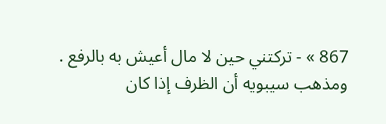867 » - تركتني حين لا مال أعيش به بالرفع . ومذهب سيبويه أن الظرف إذا كان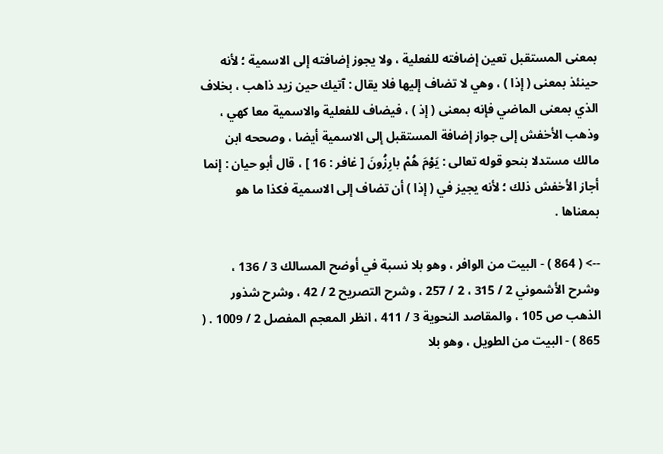بمعنى المستقبل تعين إضافته للفعلية ، ولا يجوز إضافته إلى الاسمية ؛ لأنه حينئذ بمعنى ( إذا ) ، وهي لا تضاف إليها فلا يقال : آتيك حين زيد ذاهب ، بخلاف الذي بمعنى الماضي فإنه بمعنى ( إذ ) ، فيضاف للفعلية والاسمية معا كهي ، وذهب الأخفش إلى جواز إضافة المستقبل إلى الاسمية أيضا ، وصححه ابن مالك مستدلا بنحو قوله تعالى : يَوْمَ هُمْ بارِزُونَ [ غافر : 16 ] ، قال أبو حيان : إنما أجاز الأخفش ذلك ؛ لأنه يجيز في ( إذا ) أن تضاف إلى الاسمية فكذا ما هو بمعناها .

--> ( 864 ) - البيت من الوافر ، وهو بلا نسبة في أوضح المسالك 3 / 136 ، وشرح الأشموني 2 / 315 ، 2 / 257 ، وشرح التصريح 2 / 42 ، وشرح شذور الذهب ص 105 ، والمقاصد النحوية 3 / 411 ، انظر المعجم المفصل 2 / 1009 . ( 865 ) - البيت من الطويل ، وهو بلا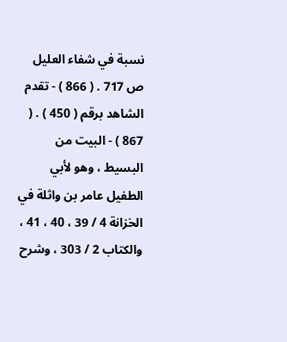نسبة في شفاء العليل ص 717 . ( 866 ) - تقدم الشاهد برقم ( 450 ) . ( 867 ) - البيت من البسيط ، وهو لأبي الطفيل عامر بن واثلة في الخزانة 4 / 39 ، 40 ، 41 ، والكتاب 2 / 303 ، وشرح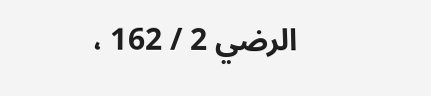الرضي 2 / 162 ،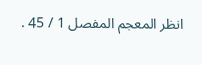انظر المعجم المفصل 1 / 45 .